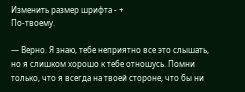Изменить размер шрифта - +
По-твоему.

— Верно. Я знаю, тебе неприятно все это слышать, но я слишком хорошо к тебе отношусь. Помни только, что я всегда на твоей стороне, что бы ни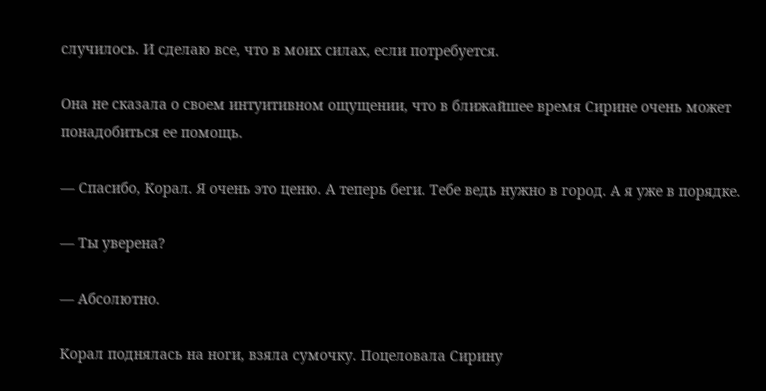случилось. И сделаю все, что в моих силах, если потребуется.

Она не сказала о своем интуитивном ощущении, что в ближайшее время Сирине очень может понадобиться ее помощь.

— Спасибо, Корал. Я очень это ценю. А теперь беги. Тебе ведь нужно в город. А я уже в порядке.

— Ты уверена?

— Абсолютно.

Корал поднялась на ноги, взяла сумочку. Поцеловала Сирину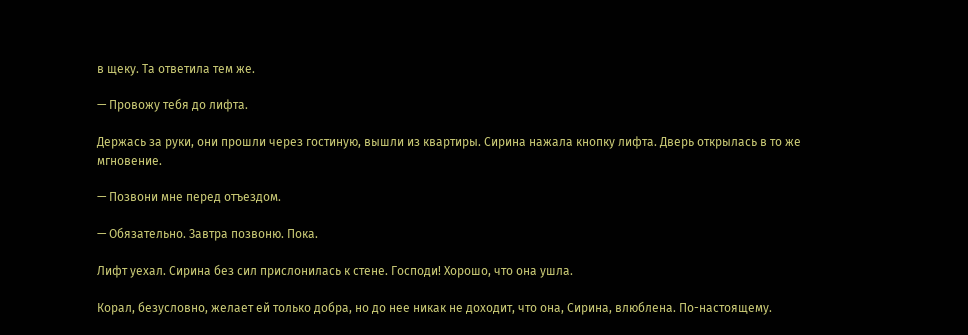в щеку. Та ответила тем же.

— Провожу тебя до лифта.

Держась за руки, они прошли через гостиную, вышли из квартиры. Сирина нажала кнопку лифта. Дверь открылась в то же мгновение.

— Позвони мне перед отъездом.

— Обязательно. Завтра позвоню. Пока.

Лифт уехал. Сирина без сил прислонилась к стене. Господи! Хорошо, что она ушла.

Корал, безусловно, желает ей только добра, но до нее никак не доходит, что она, Сирина, влюблена. По-настоящему.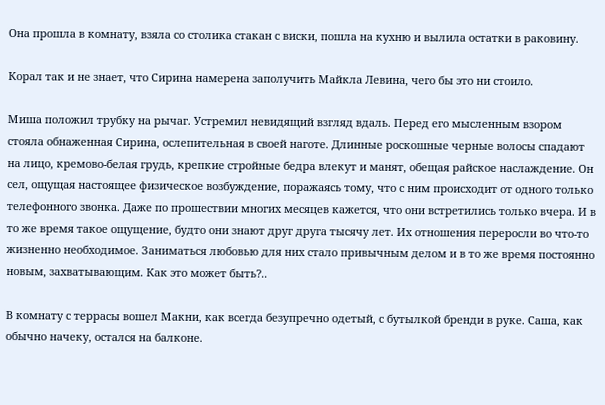Она прошла в комнату, взяла со столика стакан с виски, пошла на кухню и вылила остатки в раковину.

Корал так и не знает, что Сирина намерена заполучить Майкла Левина, чего бы это ни стоило.

Миша положил трубку на рычаг. Устремил невидящий взгляд вдаль. Перед его мысленным взором стояла обнаженная Сирина, ослепительная в своей наготе. Длинные роскошные черные волосы спадают на лицо, кремово-белая грудь, крепкие стройные бедра влекут и манят, обещая райское наслаждение. Он сел, ощущая настоящее физическое возбуждение, поражаясь тому, что с ним происходит от одного только телефонного звонка. Даже по прошествии многих месяцев кажется, что они встретились только вчера. И в то же время такое ощущение, будто они знают друг друга тысячу лет. Их отношения переросли во что-то жизненно необходимое. Заниматься любовью для них стало привычным делом и в то же время постоянно новым, захватывающим. Как это может быть?..

В комнату с террасы вошел Макни, как всегда безупречно одетый, с бутылкой бренди в руке. Саша, как обычно начеку, остался на балконе.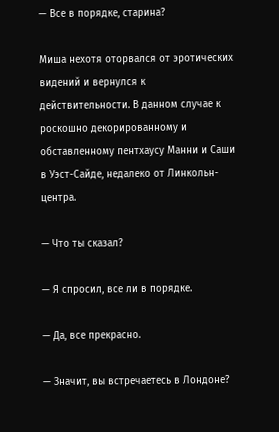— Все в порядке, старина?

Миша нехотя оторвался от эротических видений и вернулся к действительности. В данном случае к роскошно декорированному и обставленному пентхаусу Манни и Саши в Уэст-Сайде, недалеко от Линкольн-центра.

— Что ты сказал?

— Я спросил, все ли в порядке.

— Да, все прекрасно.

— Значит, вы встречаетесь в Лондоне?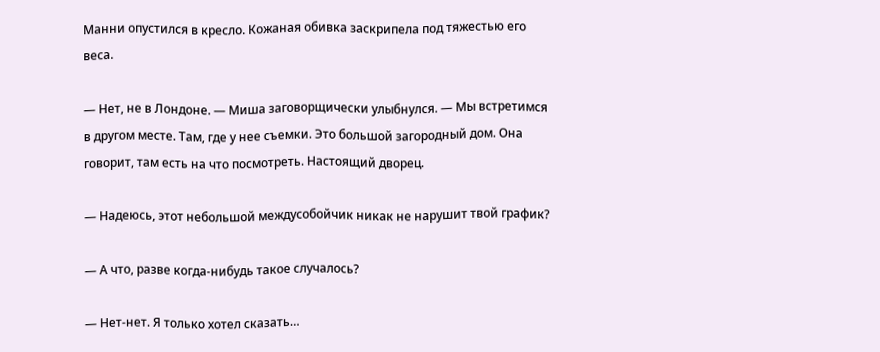Манни опустился в кресло. Кожаная обивка заскрипела под тяжестью его веса.

— Нет, не в Лондоне. — Миша заговорщически улыбнулся. — Мы встретимся в другом месте. Там, где у нее съемки. Это большой загородный дом. Она говорит, там есть на что посмотреть. Настоящий дворец.

— Надеюсь, этот небольшой междусобойчик никак не нарушит твой график?

— А что, разве когда-нибудь такое случалось?

— Нет-нет. Я только хотел сказать…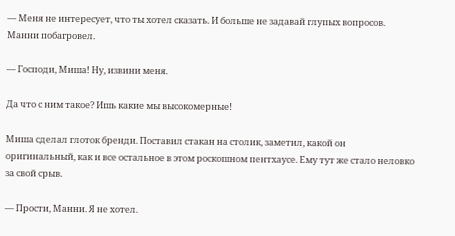— Меня не интересует, что ты хотел сказать. И больше не задавай глупых вопросов. Манни побагровел.

— Господи, Миша! Ну, извини меня.

Да что с ним такое? Ишь какие мы высокомерные!

Миша сделал глоток бренди. Поставил стакан на столик, заметил, какой он оригинальный, как и все остальное в этом роскошном пентхаусе. Ему тут же стало неловко за свой срыв.

— Прости, Манни. Я не хотел.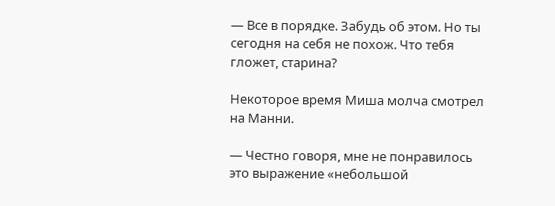— Все в порядке. Забудь об этом. Но ты сегодня на себя не похож. Что тебя гложет, старина?

Некоторое время Миша молча смотрел на Манни.

— Честно говоря, мне не понравилось это выражение «небольшой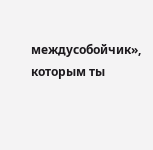междусобойчик», которым ты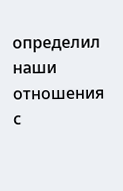определил наши отношения с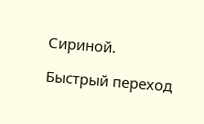Сириной.

Быстрый переход